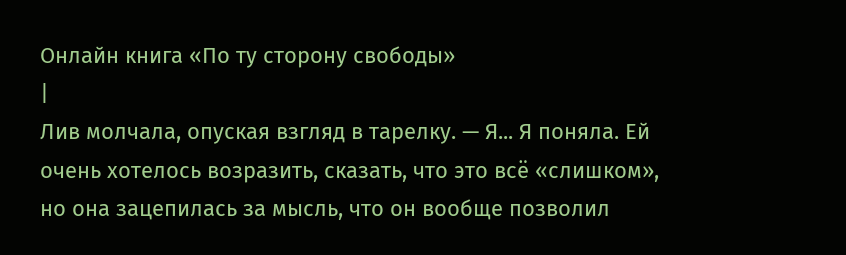Онлайн книга «По ту сторону свободы»
|
Лив молчала, опуская взгляд в тарелку. — Я... Я поняла. Ей очень хотелось возразить, сказать, что это всё «слишком», но она зацепилась за мысль, что он вообще позволил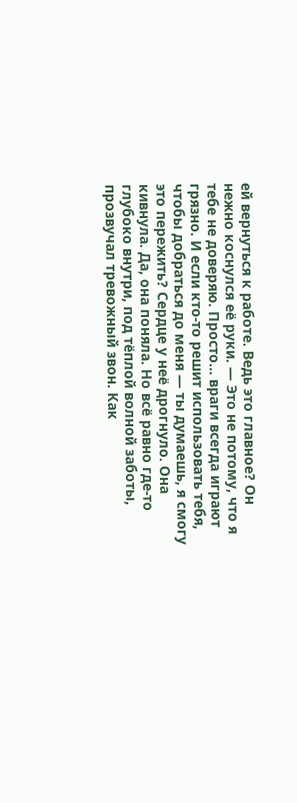ей вернуться к работе. Ведь это главное? Он нежно коснулся её руки. — Это не потому, что я тебе не доверяю. Просто... враги всегда играют грязно. И если кто-то решит использовать тебя, чтобы добраться до меня — ты думаешь, я смогу это пережить? Сердце у неё дрогнуло. Она кивнула. Да, она поняла. Но всё равно где-то глубоко внутри, под тёплой волной заботы, прозвучал тревожный звон. Как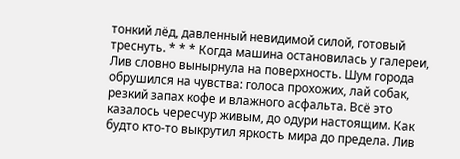тонкий лёд, давленный невидимой силой, готовый треснуть. * * * Когда машина остановилась у галереи, Лив словно вынырнула на поверхность. Шум города обрушился на чувства: голоса прохожих, лай собак, резкий запах кофе и влажного асфальта. Всё это казалось чересчур живым, до одури настоящим. Как будто кто-то выкрутил яркость мира до предела. Лив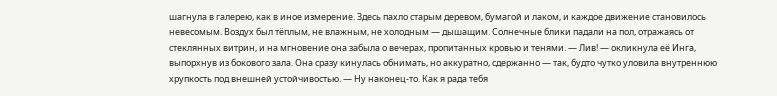шагнула в галерею, как в иное измерение. Здесь пахло старым деревом, бумагой и лаком, и каждое движение становилось невесомым. Воздух был тёплым, не влажным, не холодным — дышащим. Солнечные блики падали на пол, отражаясь от стеклянных витрин, и на мгновение она забыла о вечерах, пропитанных кровью и тенями. — Лив! — окликнула её Инга, выпорхнув из бокового зала. Она сразу кинулась обнимать, но аккуратно, сдержанно — так, будто чутко уловила внутреннюю хрупкость под внешней устойчивостью. — Ну наконец-то. Как я рада тебя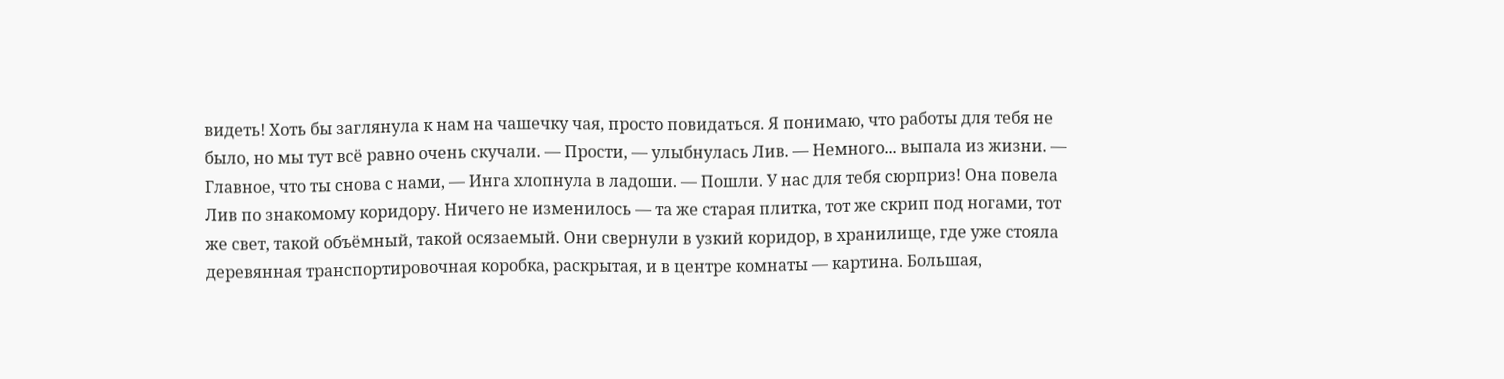видеть! Хоть бы заглянула к нам на чашечку чая, просто повидаться. Я понимаю, что работы для тебя не было, но мы тут всё равно очень скучали. — Прости, — улыбнулась Лив. — Немного... выпала из жизни. — Главное, что ты снова с нами, — Инга хлопнула в ладоши. — Пошли. У нас для тебя сюрприз! Она повела Лив по знакомому коридору. Ничего не изменилось — та же старая плитка, тот же скрип под ногами, тот же свет, такой объёмный, такой осязаемый. Они свернули в узкий коридор, в хранилище, где уже стояла деревянная транспортировочная коробка, раскрытая, и в центре комнаты — картина. Большая,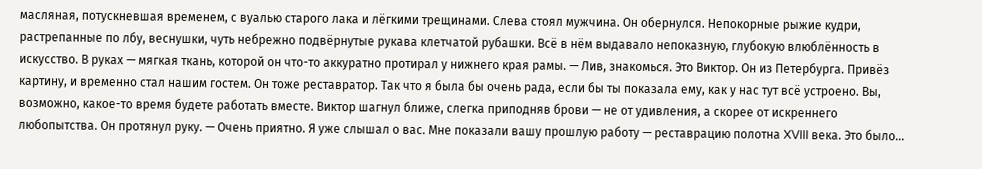масляная, потускневшая временем, с вуалью старого лака и лёгкими трещинами. Слева стоял мужчина. Он обернулся. Непокорные рыжие кудри, растрепанные по лбу, веснушки, чуть небрежно подвёрнутые рукава клетчатой рубашки. Всё в нём выдавало непоказную, глубокую влюблённость в искусство. В руках — мягкая ткань, которой он что-то аккуратно протирал у нижнего края рамы. — Лив, знакомься. Это Виктор. Он из Петербурга. Привёз картину, и временно стал нашим гостем. Он тоже реставратор. Так что я была бы очень рада, если бы ты показала ему, как у нас тут всё устроено. Вы, возможно, какое-то время будете работать вместе. Виктор шагнул ближе, слегка приподняв брови — не от удивления, а скорее от искреннего любопытства. Он протянул руку. — Очень приятно. Я уже слышал о вас. Мне показали вашу прошлую работу — реставрацию полотна XVIII века. Это было...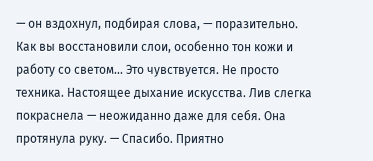— он вздохнул, подбирая слова, — поразительно. Как вы восстановили слои, особенно тон кожи и работу со светом... Это чувствуется. Не просто техника. Настоящее дыхание искусства. Лив слегка покраснела — неожиданно даже для себя. Она протянула руку. — Спасибо. Приятно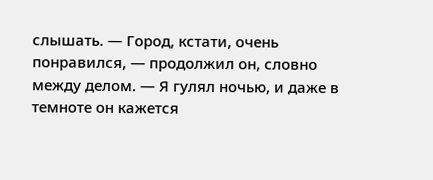слышать. — Город, кстати, очень понравился, — продолжил он, словно между делом. — Я гулял ночью, и даже в темноте он кажется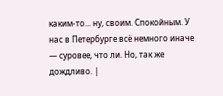каким-то... ну, своим. Спокойным. У нас в Петербурге всё немного иначе — суровее, что ли. Но, так же дождливо. |